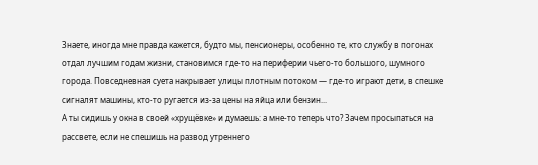Знаете, иногда мне правда кажется, будто мы, пенсионеры, особенно те, кто службу в погонах отдал лучшим годам жизни, становимся где-то на периферии чьего-то большого, шумного города. Повседневная суета накрывает улицы плотным потоком — где-то играют дети, в спешке сигналят машины, кто-то ругается из-за цены на яйца или бензин...
А ты сидишь у окна в своей «хрущёвке» и думаешь: а мне-то теперь что? Зачем просыпаться на рассвете, если не спешишь на развод утреннего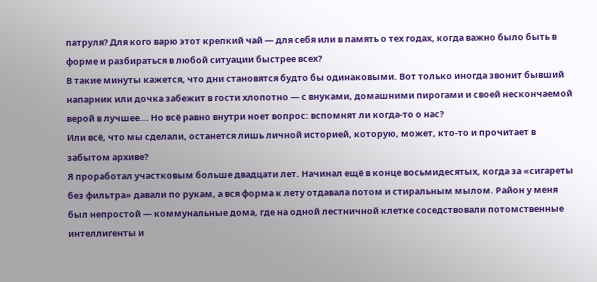патруля? Для кого варю этот крепкий чай — для себя или в память о тех годах, когда важно было быть в форме и разбираться в любой ситуации быстрее всех?
В такие минуты кажется, что дни становятся будто бы одинаковыми. Вот только иногда звонит бывший напарник или дочка забежит в гости хлопотно — с внуками, домашними пирогами и своей нескончаемой верой в лучшее... Но всё равно внутри ноет вопрос: вспомнят ли когда-то о нас?
Или всё, что мы сделали, останется лишь личной историей, которую, может, кто-то и прочитает в забытом архиве?
Я проработал участковым больше двадцати лет. Начинал ещё в конце восьмидесятых, когда за «сигареты без фильтра» давали по рукам, а вся форма к лету отдавала потом и стиральным мылом. Район у меня был непростой — коммунальные дома, где на одной лестничной клетке соседствовали потомственные интеллигенты и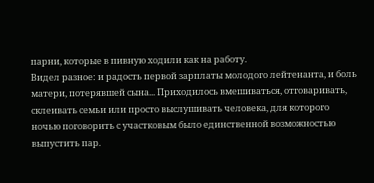парни, которые в пивную ходили как на работу.
Видел разное: и радость первой зарплаты молодого лейтенанта, и боль матери, потерявшей сына... Приходилось вмешиваться, отговаривать, склеивать семьи или просто выслушивать человека, для которого ночью поговорить с участковым было единственной возможностью выпустить пар.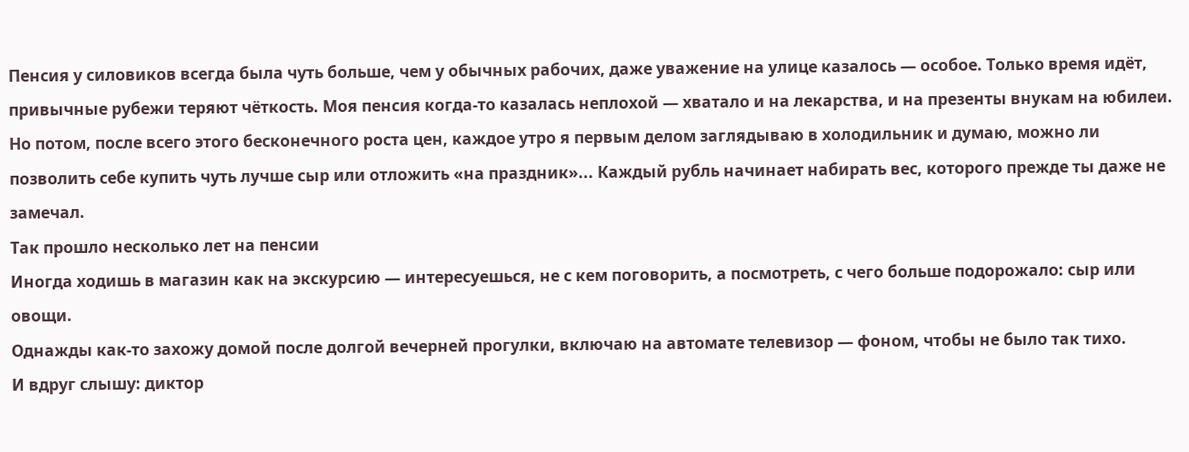Пенсия у силовиков всегда была чуть больше, чем у обычных рабочих, даже уважение на улице казалось — особое. Только время идёт, привычные рубежи теряют чёткость. Моя пенсия когда-то казалась неплохой — хватало и на лекарства, и на презенты внукам на юбилеи.
Но потом, после всего этого бесконечного роста цен, каждое утро я первым делом заглядываю в холодильник и думаю, можно ли позволить себе купить чуть лучше сыр или отложить «на праздник»... Каждый рубль начинает набирать вес, которого прежде ты даже не замечал.
Так прошло несколько лет на пенсии
Иногда ходишь в магазин как на экскурсию — интересуешься, не с кем поговорить, а посмотреть, с чего больше подорожало: сыр или овощи.
Однажды как-то захожу домой после долгой вечерней прогулки, включаю на автомате телевизор — фоном, чтобы не было так тихо.
И вдруг слышу: диктор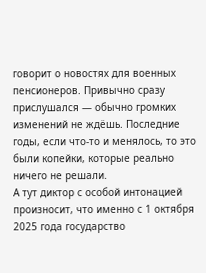говорит о новостях для военных пенсионеров. Привычно сразу прислушался — обычно громких изменений не ждёшь. Последние годы, если что-то и менялось, то это были копейки, которые реально ничего не решали.
А тут диктор с особой интонацией произносит, что именно с 1 октября 2025 года государство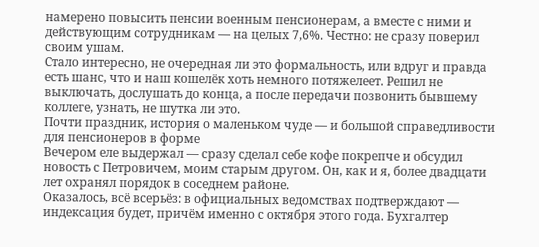намерено повысить пенсии военным пенсионерам, а вместе с ними и действующим сотрудникам — на целых 7,6%. Честно: не сразу поверил своим ушам.
Стало интересно, не очередная ли это формальность, или вдруг и правда есть шанс, что и наш кошелёк хоть немного потяжелеет. Решил не выключать, дослушать до конца, а после передачи позвонить бывшему коллеге, узнать, не шутка ли это.
Почти праздник, история о маленьком чуде — и большой справедливости для пенсионеров в форме
Вечером еле выдержал — сразу сделал себе кофе покрепче и обсудил новость с Петровичем, моим старым другом. Он, как и я, более двадцати лет охранял порядок в соседнем районе.
Оказалось, всё всерьёз: в официальных ведомствах подтверждают — индексация будет, причём именно с октября этого года. Бухгалтер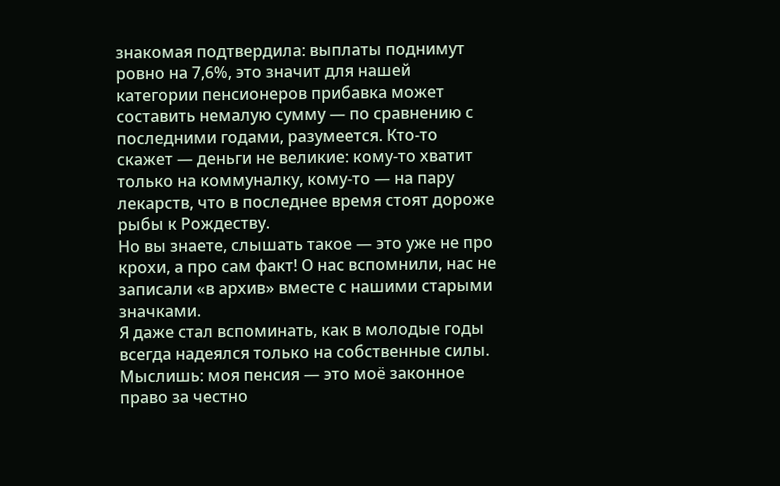знакомая подтвердила: выплаты поднимут ровно на 7,6%, это значит для нашей категории пенсионеров прибавка может составить немалую сумму — по сравнению с последними годами, разумеется. Кто-то скажет — деньги не великие: кому-то хватит только на коммуналку, кому-то — на пару лекарств, что в последнее время стоят дороже рыбы к Рождеству.
Но вы знаете, слышать такое — это уже не про крохи, а про сам факт! О нас вспомнили, нас не записали «в архив» вместе с нашими старыми значками.
Я даже стал вспоминать, как в молодые годы всегда надеялся только на собственные силы.
Мыслишь: моя пенсия — это моё законное право за честно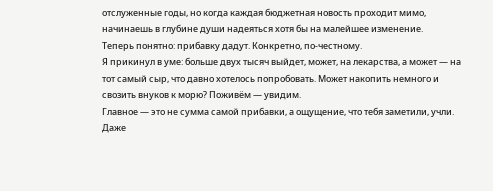отслуженные годы, но когда каждая бюджетная новость проходит мимо, начинаешь в глубине души надеяться хотя бы на малейшее изменение.
Теперь понятно: прибавку дадут. Конкретно, по-честному.
Я прикинул в уме: больше двух тысяч выйдет, может, на лекарства, а может — на тот самый сыр, что давно хотелось попробовать. Может накопить немного и свозить внуков к морю? Поживём — увидим.
Главное — это не сумма самой прибавки, а ощущение, что тебя заметили, учли. Даже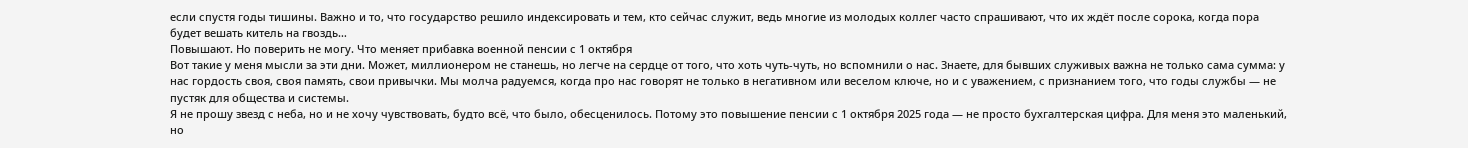если спустя годы тишины. Важно и то, что государство решило индексировать и тем, кто сейчас служит, ведь многие из молодых коллег часто спрашивают, что их ждёт после сорока, когда пора будет вешать китель на гвоздь…
Повышают. Но поверить не могу. Что меняет прибавка военной пенсии с 1 октября
Вот такие у меня мысли за эти дни. Может, миллионером не станешь, но легче на сердце от того, что хоть чуть-чуть, но вспомнили о нас. Знаете, для бывших служивых важна не только сама сумма: у нас гордость своя, своя память, свои привычки. Мы молча радуемся, когда про нас говорят не только в негативном или веселом ключе, но и с уважением, с признанием того, что годы службы — не пустяк для общества и системы.
Я не прошу звезд с неба, но и не хочу чувствовать, будто всё, что было, обесценилось. Потому это повышение пенсии с 1 октября 2025 года — не просто бухгалтерская цифра. Для меня это маленький, но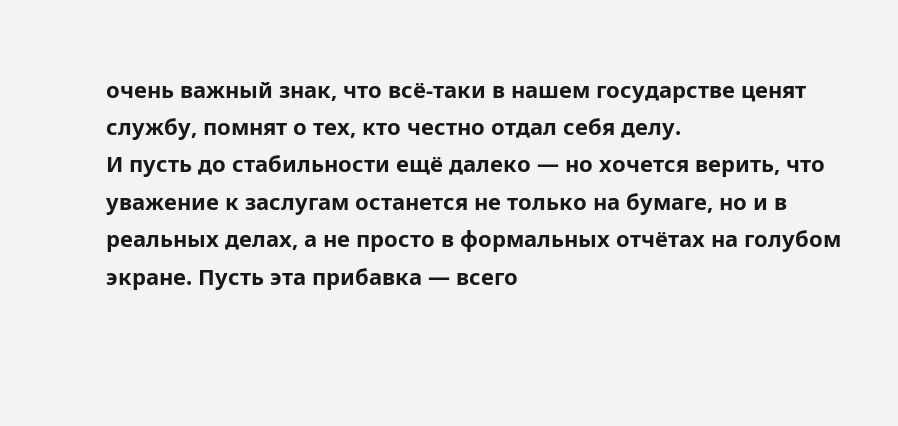очень важный знак, что всё-таки в нашем государстве ценят службу, помнят о тех, кто честно отдал себя делу.
И пусть до стабильности ещё далеко — но хочется верить, что уважение к заслугам останется не только на бумаге, но и в реальных делах, а не просто в формальных отчётах на голубом экране. Пусть эта прибавка — всего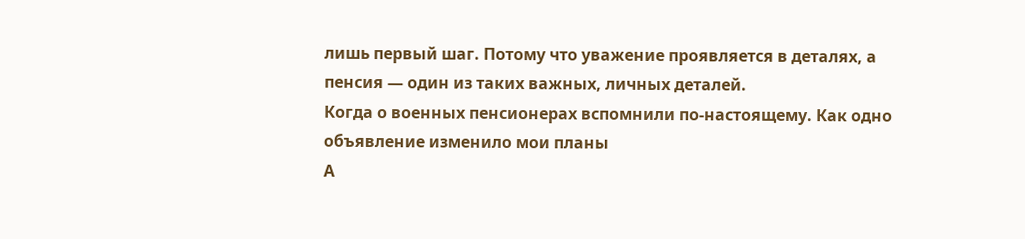лишь первый шаг. Потому что уважение проявляется в деталях, а пенсия — один из таких важных, личных деталей.
Когда о военных пенсионерах вспомнили по-настоящему. Как одно объявление изменило мои планы
А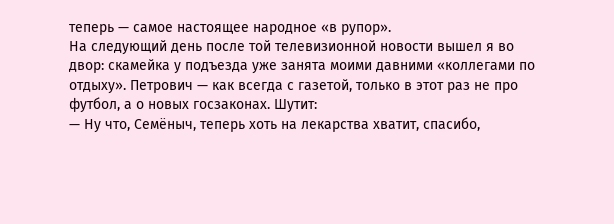теперь — самое настоящее народное «в рупор».
На следующий день после той телевизионной новости вышел я во двор: скамейка у подъезда уже занята моими давними «коллегами по отдыху». Петрович — как всегда с газетой, только в этот раз не про футбол, а о новых госзаконах. Шутит:
— Ну что, Семёныч, теперь хоть на лекарства хватит, спасибо,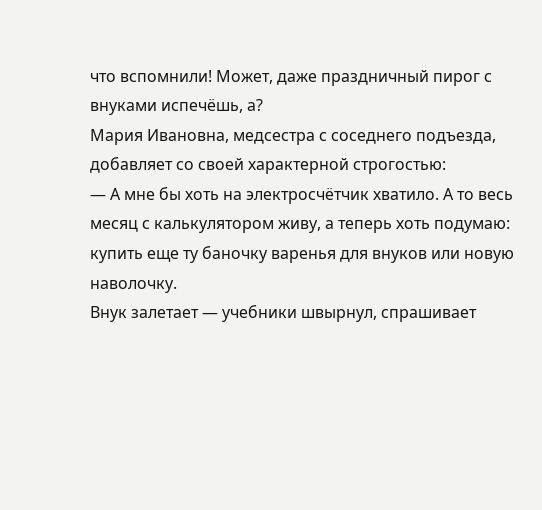что вспомнили! Может, даже праздничный пирог с внуками испечёшь, а?
Мария Ивановна, медсестра с соседнего подъезда, добавляет со своей характерной строгостью:
— А мне бы хоть на электросчётчик хватило. А то весь месяц с калькулятором живу, а теперь хоть подумаю: купить еще ту баночку варенья для внуков или новую наволочку.
Внук залетает — учебники швырнул, спрашивает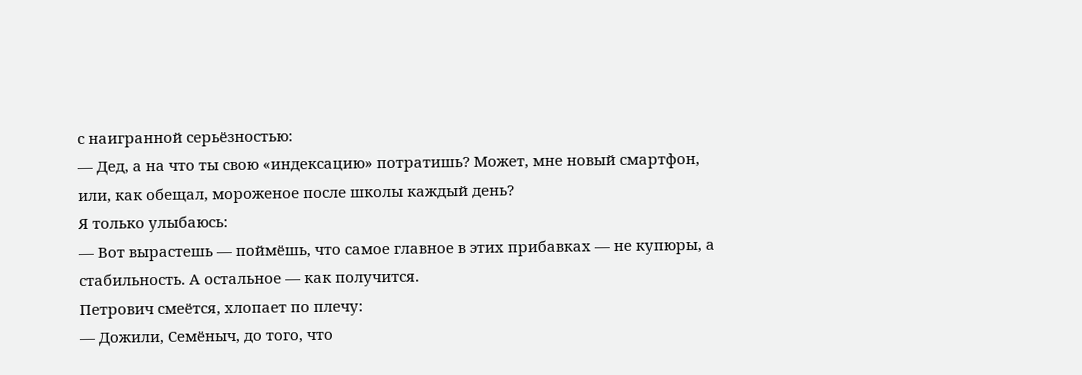с наигранной серьёзностью:
— Дед, а на что ты свою «индексацию» потратишь? Может, мне новый смартфон, или, как обещал, мороженое после школы каждый день?
Я только улыбаюсь:
— Вот вырастешь — поймёшь, что самое главное в этих прибавках — не купюры, а стабильность. А остальное — как получится.
Петрович смеётся, хлопает по плечу:
— Дожили, Семёныч, до того, что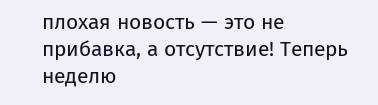плохая новость — это не прибавка, а отсутствие! Теперь неделю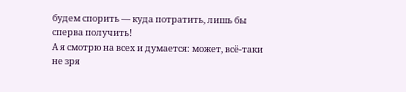будем спорить — куда потратить, лишь бы сперва получить!
А я смотрю на всех и думается: может, всё-таки не зря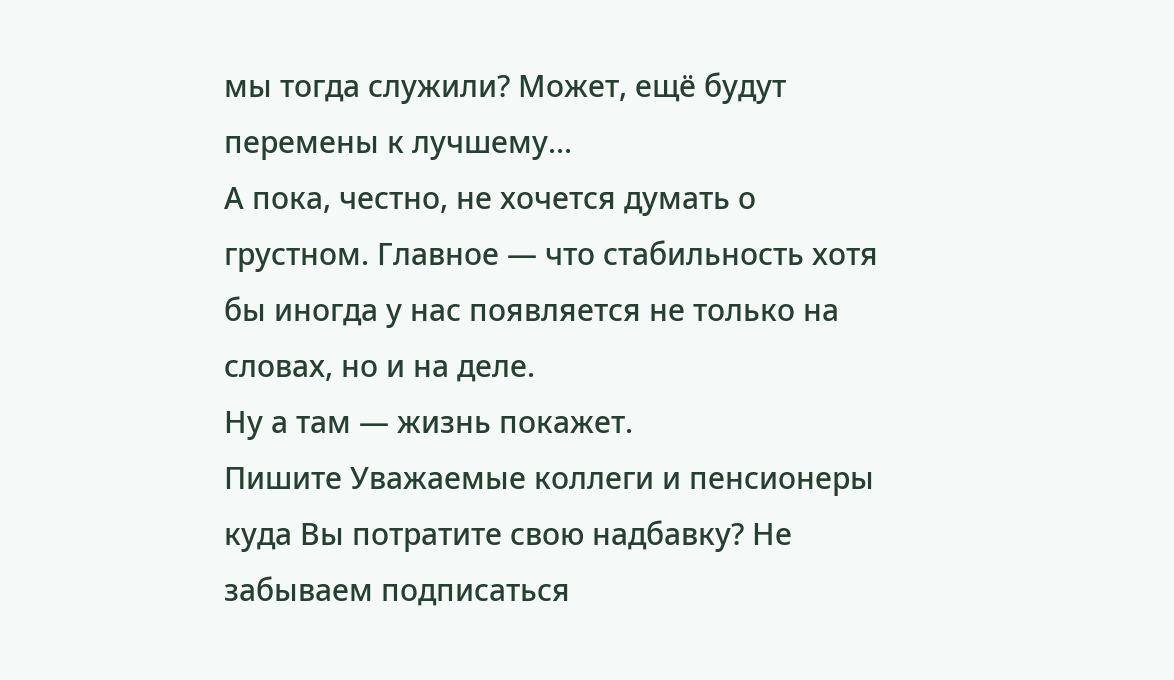мы тогда служили? Может, ещё будут перемены к лучшему...
А пока, честно, не хочется думать о грустном. Главное — что стабильность хотя бы иногда у нас появляется не только на словах, но и на деле.
Ну а там — жизнь покажет.
Пишите Уважаемые коллеги и пенсионеры куда Вы потратите свою надбавку? Не забываем подписаться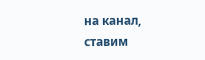на канал, ставим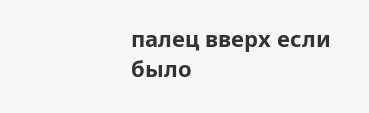палец вверх если было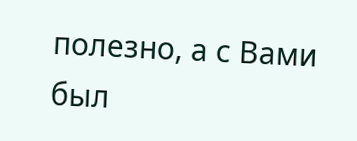полезно, а с Вами был